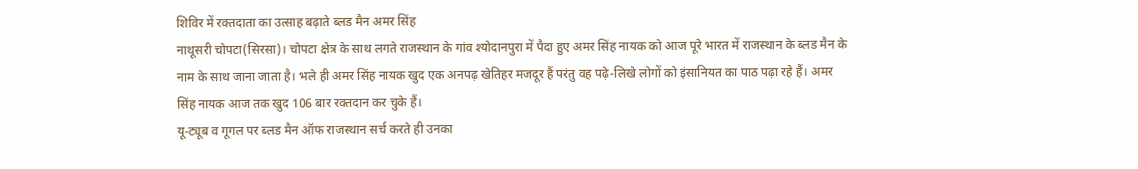शिविर में रक्तदाता का उत्साह बढ़ाते ब्लड मैन अमर सिंह
नाथूसरी चोपटा(सिरसा)। चोपटा क्षेत्र के साथ लगते राजस्थान के गांव श्योदानपुरा में पैदा हुए अमर सिंह नायक को आज पूरे भारत में राजस्थान के ब्लड मैन के नाम के साथ जाना जाता है। भले ही अमर सिंह नायक खुद एक अनपढ़ खेतिहर मजदूर हैं परंतु वह पढ़े-लिखे लोगों को इंसानियत का पाठ पढ़ा रहे हैं। अमर सिंह नायक आज तक खुद 106 बार रक्तदान कर चुके हैं।
यू-ट्यूब व गूगल पर ब्लड मैन ऑफ राजस्थान सर्च करते ही उनका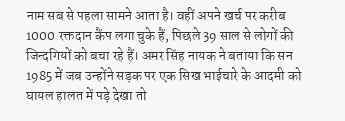नाम सब से पहला सामने आता है। वहीं अपने खर्च पर करीब 1000 रक्तदान कैंप लगा चुके हैं, पिछले 39 साल से लोगों की जिन्दगियों को बचा रहे हैं। अमर सिंह नायक ने बताया कि सन 1985 में जब उन्होंने सड़क पर एक सिख भाईचारे के आदमी को घायल हालत में पड़े देखा तो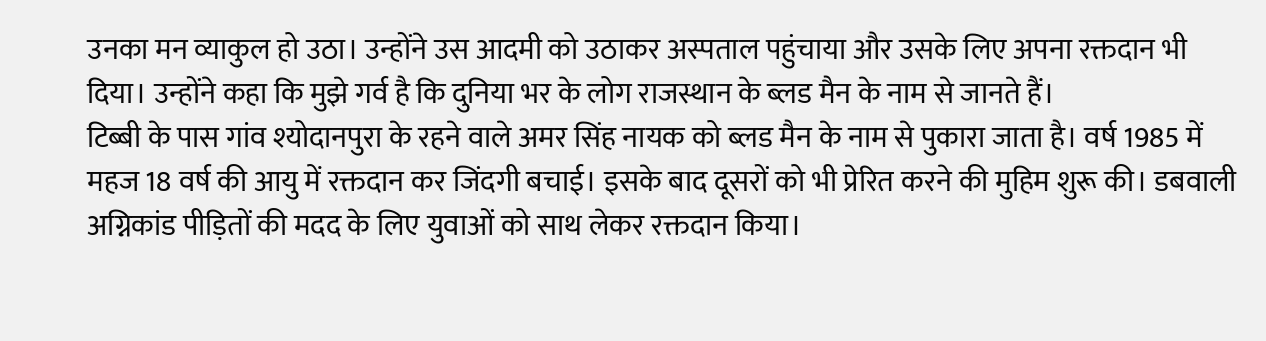उनका मन व्याकुल हो उठा। उन्होंने उस आदमी को उठाकर अस्पताल पहुंचाया और उसके लिए अपना रक्तदान भी दिया। उन्होंने कहा कि मुझे गर्व है कि दुनिया भर के लोग राजस्थान के ब्लड मैन के नाम से जानते हैं।
टिब्बी के पास गांव श्योदानपुरा के रहने वाले अमर सिंह नायक को ब्लड मैन के नाम से पुकारा जाता है। वर्ष 1985 में महज 18 वर्ष की आयु में रक्तदान कर जिंदगी बचाई। इसके बाद दूसरों को भी प्रेरित करने की मुहिम शुरू की। डबवाली अग्निकांड पीड़ितों की मदद के लिए युवाओं को साथ लेकर रक्तदान किया।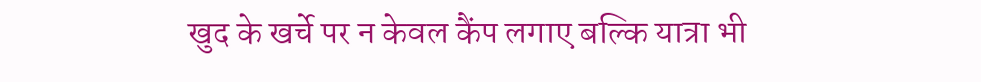खुद के खर्चे पर न केवल कैंप लगाए बल्कि यात्रा भी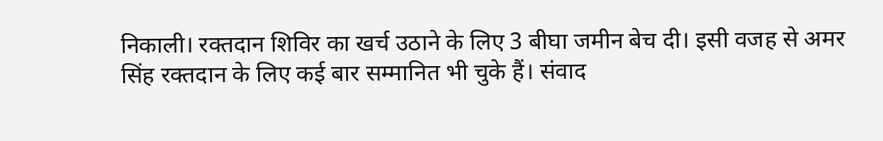निकाली। रक्तदान शिविर का खर्च उठाने के लिए 3 बीघा जमीन बेच दी। इसी वजह से अमर सिंह रक्तदान के लिए कई बार सम्मानित भी चुके हैं। संवाद